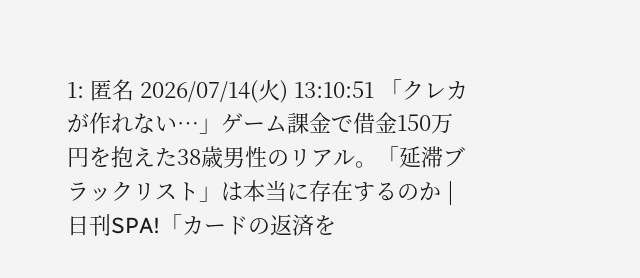1: 匿名 2026/07/14(火) 13:10:51 「クレカが作れない…」ゲーム課金で借金150万円を抱えた38歳男性のリアル。「延滞ブラックリスト」は本当に存在するのか | 日刊SPA!「カードの返済を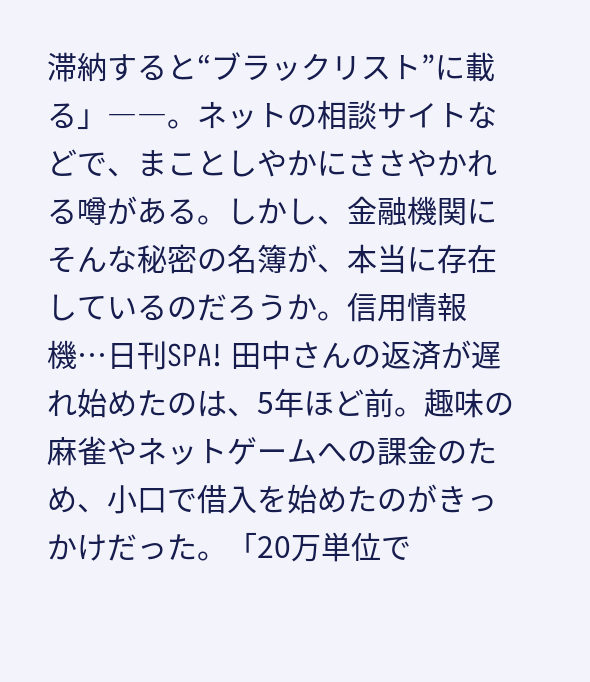滞納すると“ブラックリスト”に載る」――。ネットの相談サイトなどで、まことしやかにささやかれる噂がある。しかし、金融機関にそんな秘密の名簿が、本当に存在しているのだろうか。信用情報機…日刊SPA! 田中さんの返済が遅れ始めたのは、5年ほど前。趣味の麻雀やネットゲームへの課金のため、小口で借入を始めたのがきっかけだった。「20万単位で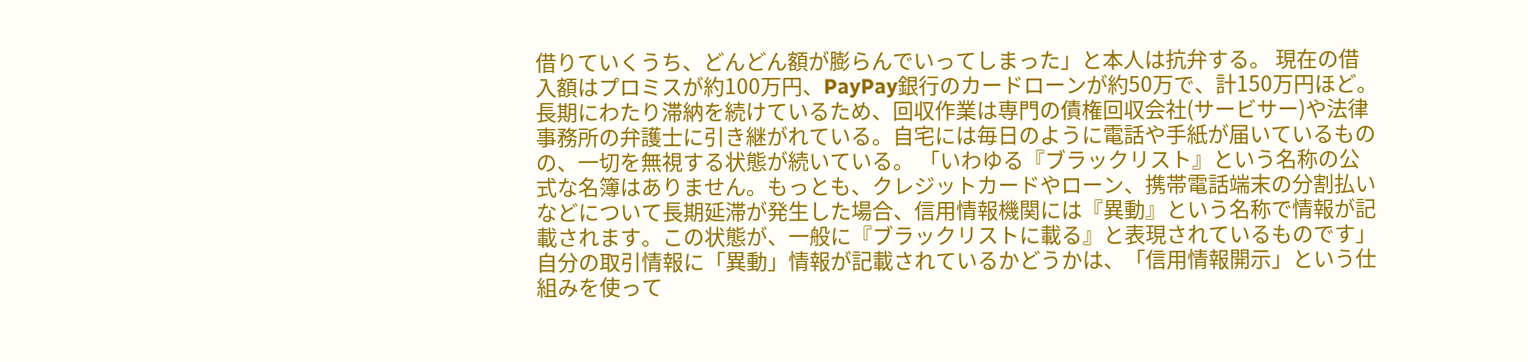借りていくうち、どんどん額が膨らんでいってしまった」と本人は抗弁する。 現在の借入額はプロミスが約100万円、PayPay銀行のカードローンが約50万で、計150万円ほど。長期にわたり滞納を続けているため、回収作業は専門の債権回収会社(サービサー)や法律事務所の弁護士に引き継がれている。自宅には毎日のように電話や手紙が届いているものの、一切を無視する状態が続いている。 「いわゆる『ブラックリスト』という名称の公式な名簿はありません。もっとも、クレジットカードやローン、携帯電話端末の分割払いなどについて長期延滞が発生した場合、信用情報機関には『異動』という名称で情報が記載されます。この状態が、一般に『ブラックリストに載る』と表現されているものです」 自分の取引情報に「異動」情報が記載されているかどうかは、「信用情報開示」という仕組みを使って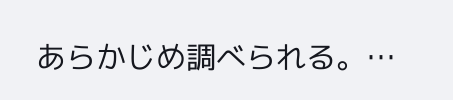あらかじめ調べられる。…